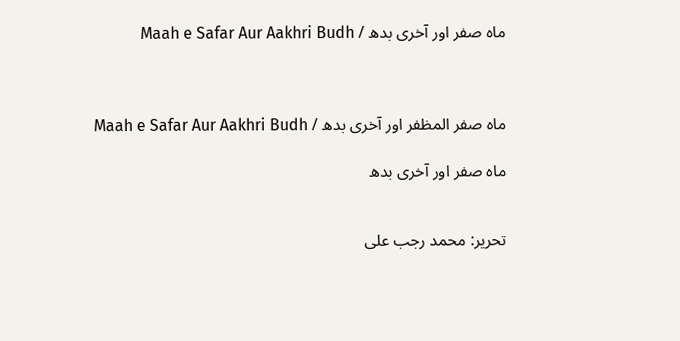ماہ صفر اور آخری بدھ / Maah e Safar Aur Aakhri Budh



ماہ صفر المظفر اور آخری بدھ / Maah e Safar Aur Aakhri Budh

ماہ صفر اور آخری بدھ


تحریر: محمد رجب علی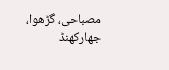مصباحی، گڑھوا، جھارکھنڈ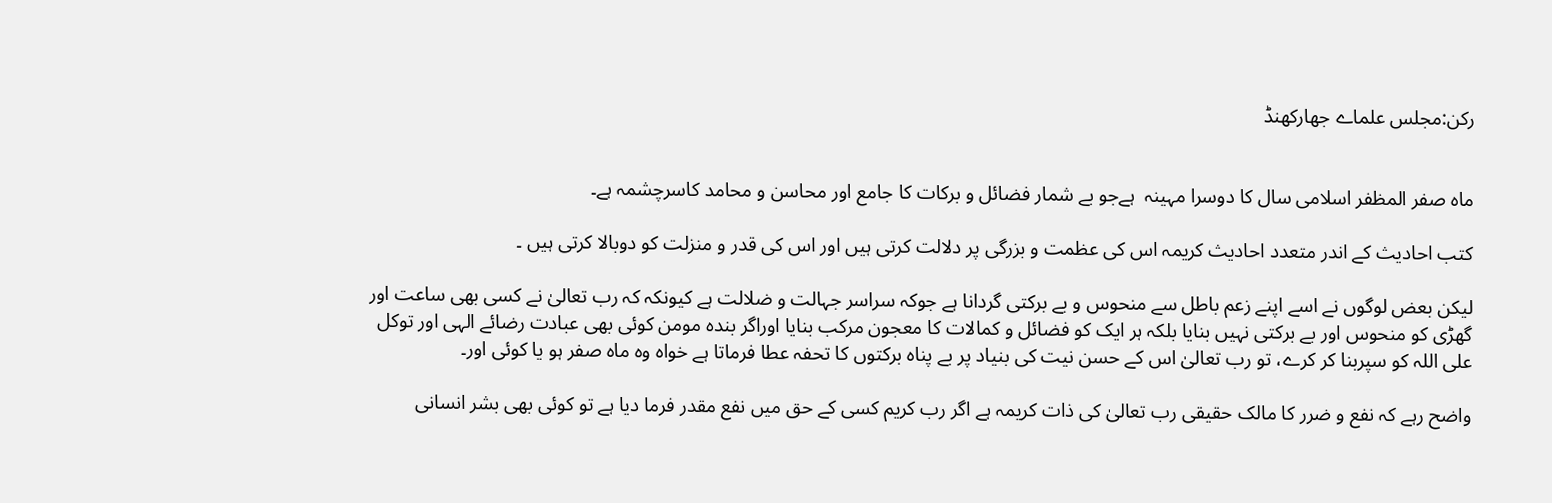رکن:مجلس علماے جھارکھنڈ


ماہ صفر المظفر اسلامی سال کا دوسرا مہینہ  ہےجو بے شمار فضائل و برکات کا جامع اور محاسن و محامد کاسرچشمہ ہے۔

کتب احادیث کے اندر متعدد احادیث کریمہ اس کی عظمت و بزرگی پر دلالت کرتی ہیں اور اس کی قدر و منزلت کو دوبالا کرتی ہیں ۔

لیکن بعض لوگوں نے اسے اپنے زعم باطل سے منحوس و بے برکتی گردانا ہے جوکہ سراسر جہالت و ضلالت ہے کیونکہ کہ رب تعالیٰ نے کسی بھی ساعت اور گھڑی کو منحوس اور بے برکتی نہیں بنایا بلکہ ہر ایک کو فضائل و کمالات کا معجون مرکب بنایا اوراگر بندہ مومن کوئی بھی عبادت رضائے الہی اور توکل علی اللہ کو سپربنا کر کرے، تو رب تعالیٰ اس کے حسن نیت کی بنیاد پر بے پناہ برکتوں کا تحفہ عطا فرماتا ہے خواہ وہ ماہ صفر ہو یا کوئی اور۔

واضح رہے کہ نفع و ضرر کا مالک حقیقی رب تعالیٰ کی ذات کریمہ ہے اگر رب کریم کسی کے حق میں نفع مقدر فرما دیا ہے تو کوئی بھی بشر انسانی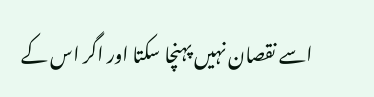اسے نقصان نہیں پہنچا سکتا اور اگر اس کے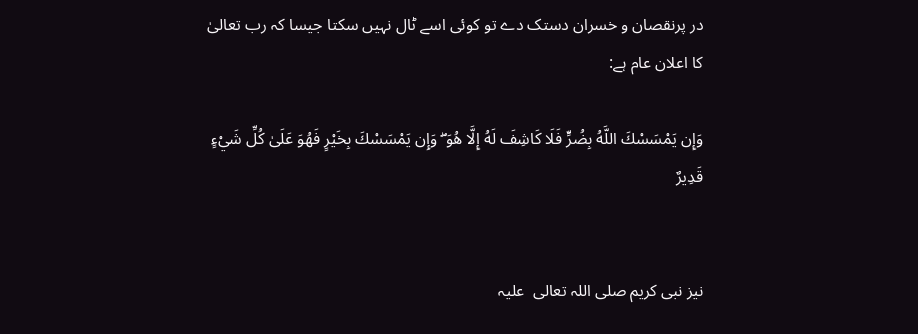در پرنقصان و خسران دستک دے تو کوئی اسے ٹال نہیں سکتا جیسا کہ رب تعالیٰ کا اعلان عام ہے:

وَإِن يَمْسَسْكَ اللَّهُ بِضُرٍّ فَلَا كَاشِفَ لَهُ إِلَّا هُوَ ۖ وَإِن يَمْسَسْكَ بِخَيْرٍ فَهُوَ عَلَىٰ كُلِّ شَيْءٍ قَدِيرٌ


نیز نبی کریم صلی اللہ تعالی  علیہ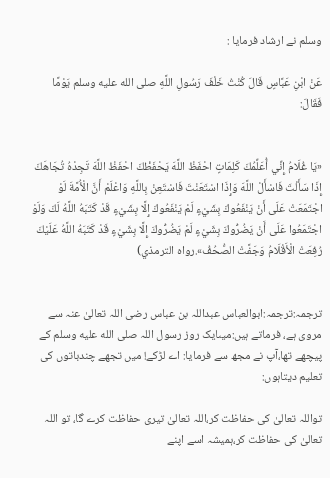وسلم نے ارشاد فرمایا :

عَنْ ابْنِ عَبَّاسٍ قَالَ كُنْتُ خَلْفَ رَسُولِ اللَّهِ صلى الله عليه وسلم يَوْمًا فَقَالَ:


«يَا غُلَامُ إِنِّي أُعَلِّمُكَ كَلِمَاتٍ احْفَظْ اللَّهَ يَحْفَظْكَ احْفَظْ اللَّهَ تَجِدْهُ تُجَاهَكَ إِذَا سَأَلْتَ فَاسْأَلْ اللَّهَ وَإِذَا اسْتَعَنْتَ فَاسْتَعِنْ بِاللَّهِ وَاعْلَمْ أَنَّ الْأُمَّةَ لَوْ اجْتَمَعَتْ عَلَى أَنْ يَنْفَعُوكَ بِشَيْءٍ لَمْ يَنْفَعُوكَ إِلَّا بِشَيْءٍ قَدْ كَتَبَهُ اللَّهُ لَكَ وَلَوْ اجْتَمَعُوا عَلَى أَنْ يَضُرُّوكَ بِشَيْءٍ لَمْ يَضُرُّوكَ إِلَّا بِشَيْءٍ قَدْ كَتَبَهُ اللَّهُ عَلَيْكَ رُفِعَتْ الْأَقْلَامُ وَجَفَّتْ الصُّحُفُ».رواه الترمذي)


ترجمہ:ترجمہ:ابوالعباس عبداللہ بن عباس رضی اللہ تعالیٰ عنہ سے مروی ہے، فرماتے ہیں:میںایک روز رسول اللہ صلى الله عليه وسلم کے پیچھے تھا،آپ نے مجھ سے فرمایا: اے لڑکے! میں تجھے چندباتوں کی تعلیم دیتاہوں:

تواللہ تعالیٰ کی حفاظت کر،اللہ تعالیٰ تیری حفاظت کرے گا، تو اللہ تعالیٰ کی حفاظت کر،ہمیشہ اسے اپنے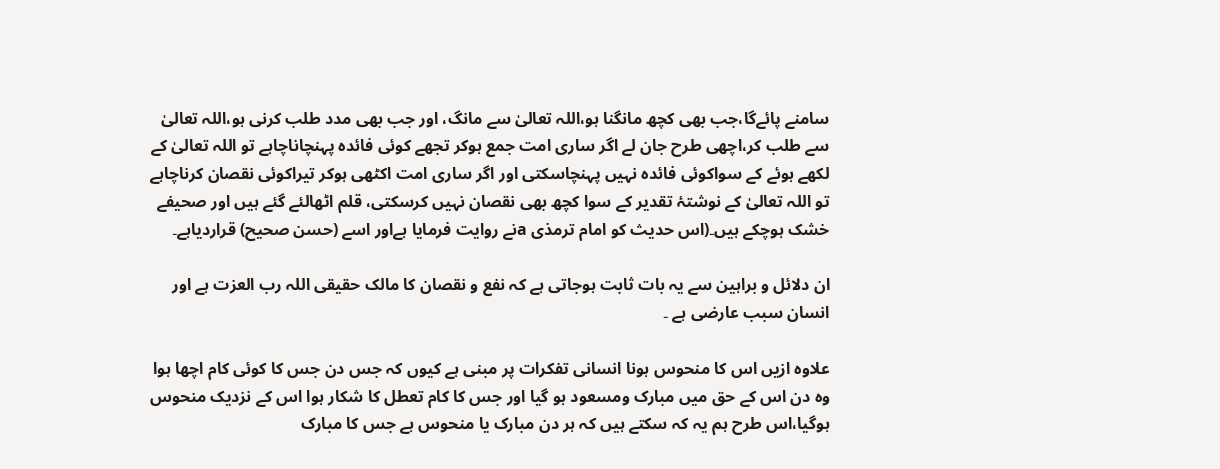سامنے پائےگا،جب بھی کچھ مانگنا ہو،اللہ تعالیٰ سے مانگ، اور جب بھی مدد طلب کرنی ہو،اللہ تعالیٰ سے طلب کر،اچھی طرح جان لے اگر ساری امت جمع ہوکر تجھے کوئی فائدہ پہنچاناچاہے تو اللہ تعالیٰ کے لکھے ہوئے کے سواکوئی فائدہ نہیں پہنچاسکتی اور اگر ساری امت اکٹھی ہوکر تیراکوئی نقصان کرناچاہے تو اللہ تعالیٰ کے نوشتۂ تقدیر کے سوا کچھ بھی نقصان نہیں کرسکتی، قلم اٹھالئے گئے ہیں اور صحیفے خشک ہوچکے ہیں۔(اس حدیث کو امام ترمذی aنے روایت فرمایا ہےاور اسے (حسن صحیح) قراردیاہے۔

ان دلائل و براہین سے یہ بات ثابت ہوجاتی ہے کہ نفع و نقصان کا مالک حقیقی اللہ رب العزت ہے اور انسان سبب عارضی ہے ۔

علاوہ ازیں اس کا منحوس ہونا انسانی تفکرات پر مبنی ہے کیوں کہ جس دن جس کا کوئی کام اچھا ہوا وہ دن اس کے حق میں مبارک ومسعود ہو گیا اور جس کا کام تعطل کا شکار ہوا اس کے نزدیک منحوس ہوگیا،اس طرح ہم یہ کہ سکتے ہیں کہ ہر دن مبارک یا منحوس ہے جس کا مبارک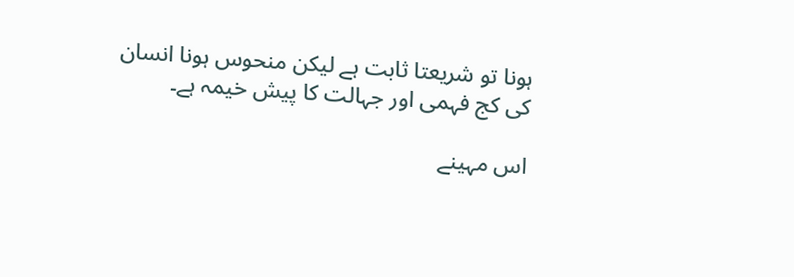ہونا تو شریعتا ثابت ہے لیکن منحوس ہونا انسان کی کج فہمی اور جہالت کا پیش خیمہ ہے۔

اس مہینے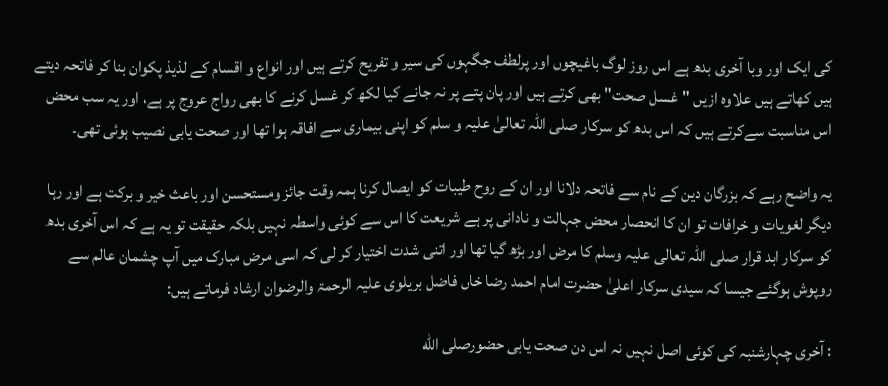کی ایک اور وبا آخری بدھ ہے اس روز لوگ باغیچوں اور پرلطف جگہوں کی سیر و تفریح کرتے ہیں اور انواع و اقسام کے لذیذ پکوان بنا کر فاتحہ دیتے ہیں کھاتے ہیں علاوہ ازیں "غسل صحت" بھی کرتے ہیں اور پان پتے پر نہ جانے کیا لکھ کر غسل کرنے کا بھی رواج عروج پر ہے، اور یہ سب محض اس مناسبت سےکرتے ہیں کہ اس بدھ کو سرکار صلی اللہ تعالیٰ علیہ و سلم کو اپنی بیماری سے افاقہ ہوا تھا اور صحت یابی نصیب ہوئی تھی۔

یہ واضح رہے کہ بزرگان دین کے نام سے فاتحہ دلانا اور ان کے روح طیبات کو ایصال کرنا ہمہ وقت جائز ومستحسن اور باعث خیر و برکت ہے اور رہا دیگر لغویات و خرافات تو ان کا انحصار محض جہالت و نادانی پر ہے شریعت کا اس سے کوئی واسطہ نہیں بلکہ حقیقت تو یہ ہے کہ اس آخری بدھ کو سرکار ابد قرار صلی اللہ تعالی علیہ وسلم کا مرض اور بڑھ گیا تھا اور اتنی شدت اختیار کر لی کہ اسی مرض مبارک میں آپ چشمان عالم سے روپوش ہوگئے جیسا کہ سیدی سرکار اعلیٰ حضرت امام احمد رضا خاں فاضل بریلوی علیہ الرحمۃ والرضوان ارشاد فرماتے ہیں:

: آخری چہارشنبہ کی کوئی اصل نہیں نہ اس دن صحت یابی حضورصلى الله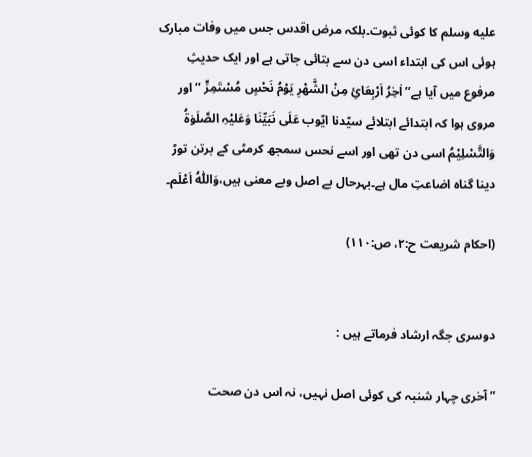عليه وسلم کا کوئی ثبوت۔بلکہ مرض اقدس جس میں وفات مبارک ہوئی اس کی ابتداء اسی دن سے بتائی جاتی ہے اور ایک حدیثِ مرفوع میں آیا ہے’’اٰخِرُ اَرْبِعَائِ مِنْ الشَّھْرِ یَوْمُ نَحْسٍ مُسْتَمِرٍّ ‘‘ اور مروی ہوا کہ ابتدائے ابتلائے سیّدنا ایّوب عَلَی نَبَیِّنَا وَعَلیْہِ الصَّلَوٰۃُ وَالتَّسْلِیْمُ اسی دن تھی اور اسے نحس سمجھ کرمٹی کے برتن توڑ دینا گناہ اضاعتِ مال ہے۔بہرحال بے اصل وبے معنی ہیں،وَاللّٰہُ اَعْلَم۔

(احکام شریعت ح:٢، ص:١١٠)


دوسری جگہ ارشاد فرماتے ہیں :

” آخری چہار شنبہ کی کوئی اصل نہیں، نہ اس دن صحت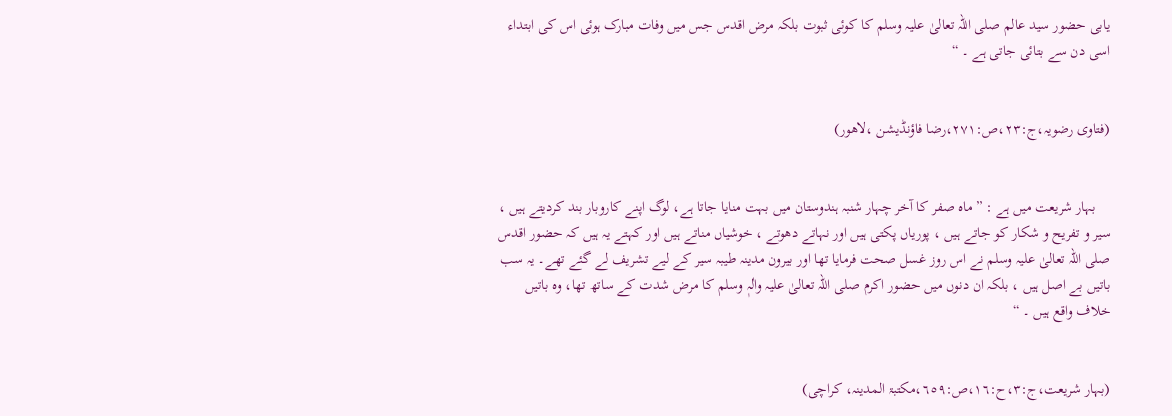یابی حضور سید عالم صلی اللہ تعالیٰ علیہ وسلم کا کوئی ثبوت بلکہ مرض اقدس جس میں وفات مبارک ہوئی اس کی ابتداء اسی دن سے بتائی جاتی ہے ۔ “


(فتاوی رضویہ،ج:٢٣،ص:٢٧١،رضا فاؤنڈیشن ،لاھور)


    بہار شریعت میں ہے : ”ماہ صفر کا آخر چہار شنبہ ہندوستان میں بہت منایا جاتا ہے، لوگ اپنے کاروبار بند کردیتے ہیں ، سیر و تفریح و شکار کو جاتے ہیں ، پوریاں پکتی ہیں اور نہاتے دھوتے ، خوشیاں مناتے ہیں اور کہتے یہ ہیں کہ حضور اقدس صلی اللہ تعالیٰ علیہ وسلم نے اس روز غسل صحت فرمایا تھا اور بیرون مدینہ طیبہ سیر کے لیے تشریف لے گئے تھے۔ یہ سب باتیں بے اصل ہیں ، بلکہ ان دنوں میں حضور اکرم صلی اللہ تعالیٰ علیہ واٰلہٖ وسلم کا مرض شدت کے ساتھ تھا، وہ باتیں خلاف واقع ہیں ۔ “


(بہار شریعت،ج:٣،ح:١٦،ص:٦٥٩،مکتبۃ المدینہ، کراچی)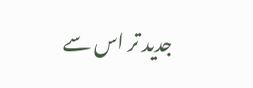جدید تر اس سے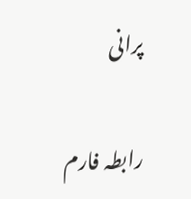پرانی

رابطہ فارم